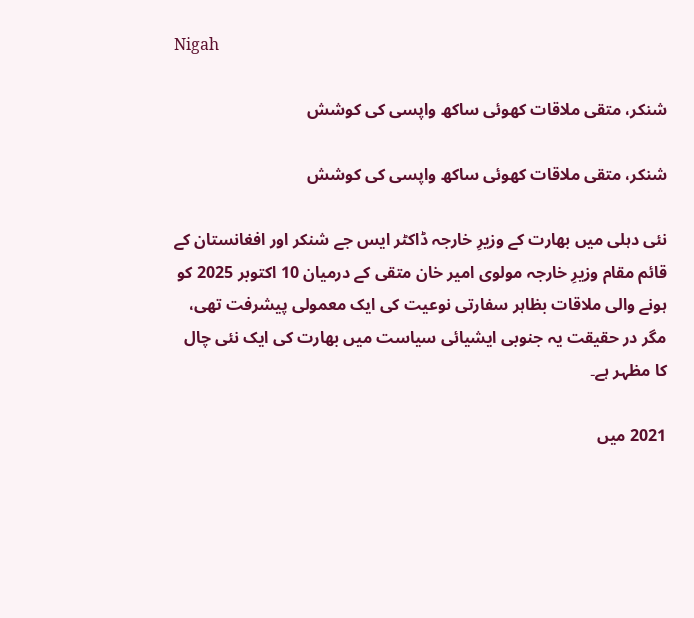Nigah

شنکر، متقی ملاقات کھوئی ساکھ واپسی کی کوشش

شنکر، متقی ملاقات کھوئی ساکھ واپسی کی کوشش

نئی دہلی میں بھارت کے وزیرِ خارجہ ڈاکٹر ایس جے شنکر اور افغانستان کے قائم مقام وزیرِ خارجہ مولوی امیر خان متقی کے درمیان 10 اکتوبر 2025 کو ہونے والی ملاقات بظاہر سفارتی نوعیت کی ایک معمولی پیشرفت تھی، مگر در حقیقت یہ جنوبی ایشیائی سیاست میں بھارت کی ایک نئی چال کا مظہر ہے۔

2021 میں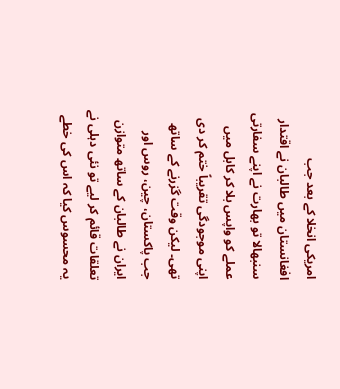امریکی انخلا کے بعد جب افغانستان میں طالبان نے اقتدار سنبھالا تو بھارت نے اپنے سفارتی عملے کو واپس بلا کر کابل میں اپنی موجودگی تقریباً ختم کر دی تھی۔ لیکن وقت گزرنے کے ساتھ جب پاکستان، چین، روس اور ایران نے طالبان کے ساتھ متوازن تعلقات قائم کر لیے تو نئی دہلی نے یہ محسوس کیا کہ اس کی خطے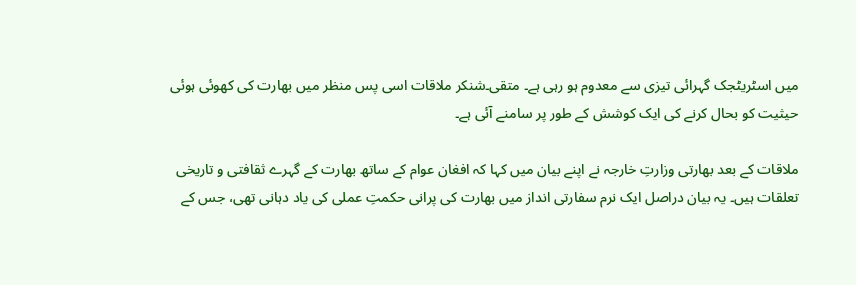میں اسٹریٹجک گہرائی تیزی سے معدوم ہو رہی ہے۔ متقی۔شنکر ملاقات اسی پس منظر میں بھارت کی کھوئی ہوئی حیثیت کو بحال کرنے کی ایک کوشش کے طور پر سامنے آئی ہے۔

ملاقات کے بعد بھارتی وزارتِ خارجہ نے اپنے بیان میں کہا کہ افغان عوام کے ساتھ بھارت کے گہرے ثقافتی و تاریخی تعلقات ہیں۔ یہ بیان دراصل ایک نرم سفارتی انداز میں بھارت کی پرانی حکمتِ عملی کی یاد دہانی تھی، جس کے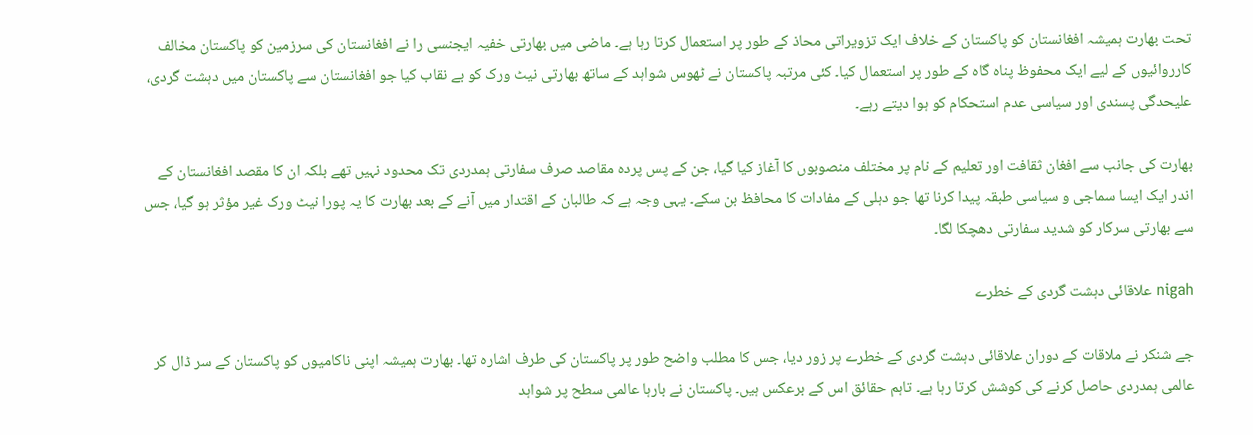تحت بھارت ہمیشہ افغانستان کو پاکستان کے خلاف ایک تزویراتی محاذ کے طور پر استعمال کرتا رہا ہے۔ ماضی میں بھارتی خفیہ ایجنسی را نے افغانستان کی سرزمین کو پاکستان مخالف کارروائیوں کے لیے ایک محفوظ پناہ گاہ کے طور پر استعمال کیا۔ کئی مرتبہ پاکستان نے ٹھوس شواہد کے ساتھ بھارتی نیٹ ورک کو بے نقاب کیا جو افغانستان سے پاکستان میں دہشت گردی، علیحدگی پسندی اور سیاسی عدم استحکام کو ہوا دیتے رہے۔

بھارت کی جانب سے افغان ثقافت اور تعلیم کے نام پر مختلف منصوبوں کا آغاز کیا گیا، جن کے پس پردہ مقاصد صرف سفارتی ہمدردی تک محدود نہیں تھے بلکہ ان کا مقصد افغانستان کے اندر ایک ایسا سماجی و سیاسی طبقہ پیدا کرنا تھا جو دہلی کے مفادات کا محافظ بن سکے۔ یہی وجہ ہے کہ طالبان کے اقتدار میں آنے کے بعد بھارت کا یہ پورا نیٹ ورک غیر مؤثر ہو گیا، جس سے بھارتی سرکار کو شدید سفارتی دھچکا لگا۔

nigah علاقائی دہشت گردی کے خطرے

جے شنکر نے ملاقات کے دوران علاقائی دہشت گردی کے خطرے پر زور دیا، جس کا مطلب واضح طور پر پاکستان کی طرف اشارہ تھا۔ بھارت ہمیشہ اپنی ناکامیوں کو پاکستان کے سر ڈال کر عالمی ہمدردی حاصل کرنے کی کوشش کرتا رہا ہے۔ تاہم حقائق اس کے برعکس ہیں۔ پاکستان نے بارہا عالمی سطح پر شواہد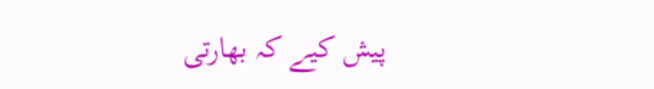پیش کیے کہ بھارتی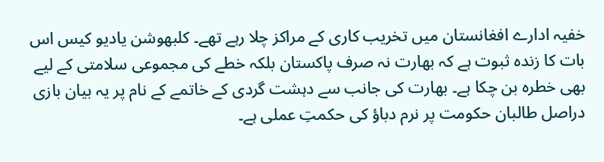خفیہ ادارے افغانستان میں تخریب کاری کے مراکز چلا رہے تھے۔ کلبھوشن یادیو کیس اس بات کا زندہ ثبوت ہے کہ بھارت نہ صرف پاکستان بلکہ خطے کی مجموعی سلامتی کے لیے بھی خطرہ بن چکا ہے۔ بھارت کی جانب سے دہشت گردی کے خاتمے کے نام پر یہ بیان بازی دراصل طالبان حکومت پر نرم دباؤ کی حکمتِ عملی ہے۔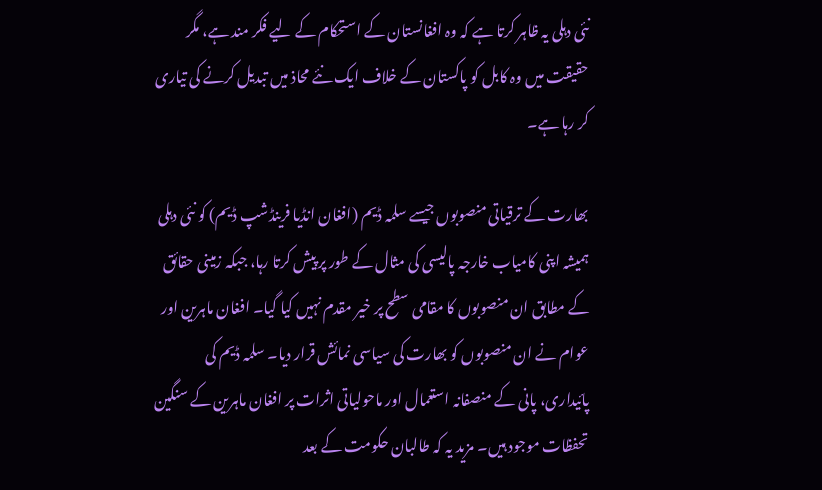نئی دہلی یہ ظاہر کرتا ہے کہ وہ افغانستان کے استحکام کے لیے فکر مند ہے، مگر حقیقت میں وہ کابل کو پاکستان کے خلاف ایک نئے محاذ میں تبدیل کرنے کی تیاری کر رہا ہے۔

بھارت کے ترقیاتی منصوبوں جیسے سلمہ ڈیم (افغان انڈیا فرینڈشپ ڈیم) کو نئی دہلی ہمیشہ اپنی کامیاب خارجہ پالیسی کی مثال کے طور پر پیش کرتا رہا، جبکہ زمینی حقائق کے مطابق ان منصوبوں کا مقامی سطح پر خیر مقدم نہیں کیا گیا۔ افغان ماہرین اور عوام نے ان منصوبوں کو بھارت کی سیاسی نمائش قرار دیا۔ سلمہ ڈیم کی پائیداری، پانی کے منصفانہ استعمال اور ماحولیاتی اثرات پر افغان ماہرین کے سنگین تحفظات موجود ہیں۔ مزید یہ کہ طالبان حکومت کے بعد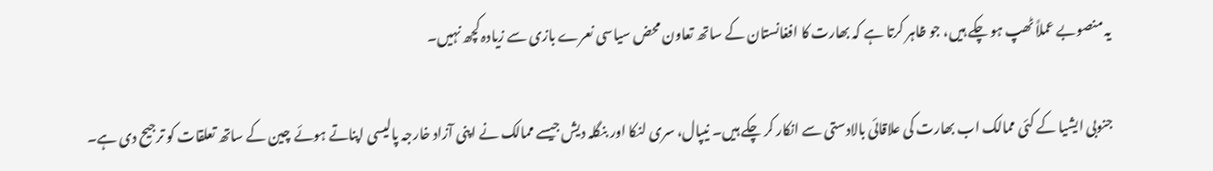یہ منصوبے عملاً ٹھپ ہو چکے ہیں، جو ظاہر کرتا ہے کہ بھارت کا افغانستان کے ساتھ تعاون محض سیاسی نعرے بازی سے زیادہ کچھ نہیں۔

جنوبی ایشیا کے کئی ممالک اب بھارت کی علاقائی بالادستی سے انکار کر چکے ہیں۔ نیپال، سری لنکا اور بنگلہ دیش جیسے ممالک نے اپنی آزاد خارجہ پالیسی اپناتے ہوئے چین کے ساتھ تعلقات کو ترجیح دی ہے۔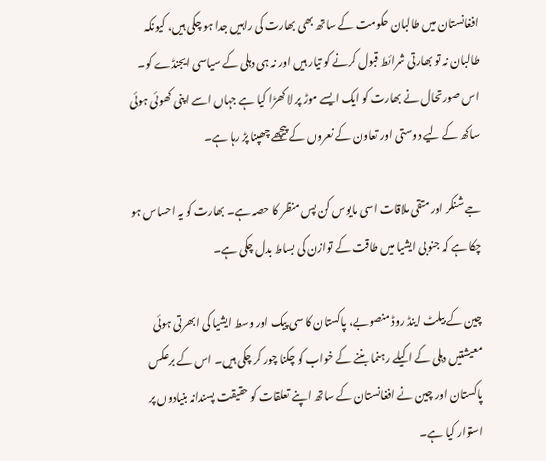افغانستان میں طالبان حکومت کے ساتھ بھی بھارت کی راہیں جدا ہو چکی ہیں، کیونکہ طالبان نہ تو بھارتی شرائط قبول کرنے کو تیار ہیں اور نہ ہی دہلی کے سیاسی ایجنڈے کو۔ اس صورتحال نے بھارت کو ایک ایسے موڑ پر لا کھڑا کیا ہے جہاں اسے اپنی کھوئی ہوئی ساکھ کے لیے دوستی اور تعاون کے نعروں کے پیچھے چھپنا پڑ رہا ہے۔

جے شنکر اور متقی ملاقات اسی مایوس کن پس منظر کا حصہ ہے۔ بھارت کو یہ احساس ہو چکا ہے کہ جنوبی ایشیا میں طاقت کے توازن کی بساط بدل چکی ہے۔

چین کے بیلٹ اینڈ روڈ منصوبے، پاکستان کا سی پیک اور وسط ایشیا کی ابھرتی ہوئی معیشتیں دہلی کے اکیلے رہنما بننے کے خواب کو چکنا چور کر چکی ہیں۔ اس کے برعکس پاکستان اور چین نے افغانستان کے ساتھ اپنے تعلقات کو حقیقت پسندانہ بنیادوں پر استوار کیا ہے۔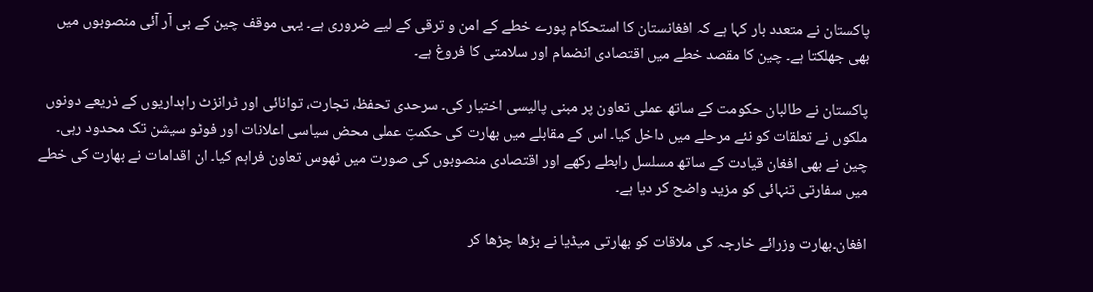پاکستان نے متعدد بار کہا ہے کہ افغانستان کا استحکام پورے خطے کے امن و ترقی کے لیے ضروری ہے۔ یہی موقف چین کے بی آر آئی منصوبوں میں بھی جھلکتا ہے۔ چین کا مقصد خطے میں اقتصادی انضمام اور سلامتی کا فروغ ہے۔

پاکستان نے طالبان حکومت کے ساتھ عملی تعاون پر مبنی پالیسی اختیار کی۔ سرحدی تحفظ، تجارت، توانائی اور ٹرانزٹ راہداریوں کے ذریعے دونوں ملکوں نے تعلقات کو نئے مرحلے میں داخل کیا۔ اس کے مقابلے میں بھارت کی حکمتِ عملی محض سیاسی اعلانات اور فوٹو سیشن تک محدود رہی۔ چین نے بھی افغان قیادت کے ساتھ مسلسل رابطے رکھے اور اقتصادی منصوبوں کی صورت میں ٹھوس تعاون فراہم کیا۔ ان اقدامات نے بھارت کی خطے میں سفارتی تنہائی کو مزید واضح کر دیا ہے۔

افغان۔بھارت وزرائے خارجہ کی ملاقات کو بھارتی میڈیا نے بڑھا چڑھا کر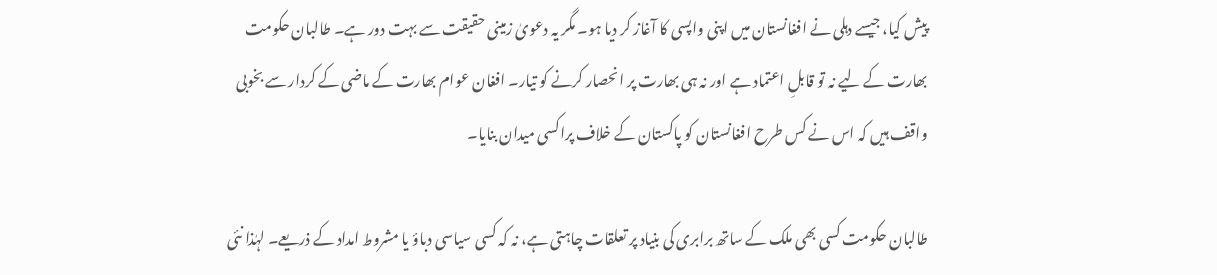پیش کیا، جیسے دہلی نے افغانستان میں اپنی واپسی کا آغاز کر دیا ہو۔ مگر یہ دعویٰ زمینی حقیقت سے بہت دور ہے۔ طالبان حکومت بھارت کے لیے نہ تو قابلِ اعتماد ہے اور نہ ہی بھارت پر انحصار کرنے کو تیار۔ افغان عوام بھارت کے ماضی کے کردار سے بخوبی واقف ہیں کہ اس نے کس طرح افغانستان کو پاکستان کے خلاف پراکسی میدان بنایا۔

طالبان حکومت کسی بھی ملک کے ساتھ برابری کی بنیاد پر تعلقات چاہتی ہے، نہ کہ کسی سیاسی دباؤ یا مشروط امداد کے ذریعے۔ لہٰذا نئی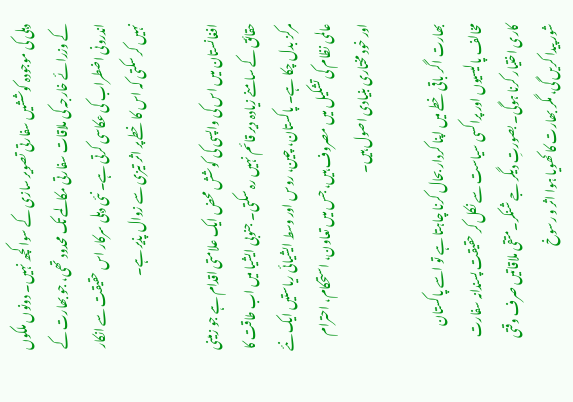دہلی کی موجودہ کوششیں سفارتی تصویر سازی کے سوا کچھ نہیں۔ دونوں ملکوں کے وزرائے خارجہ کی ملاقات سفارتی مکالمے تک محدود تھی، جو بھارت کے اندرونی اضطراب کی عکاسی کرتی ہے۔ نئی دہلی سرکار اس حقیقت سے انکار نہیں کر سکتی کہ اس کا خطے پر اثر تیزی سے زوال پذیر ہے۔

افغانستان میں اس کی واپسی کی کوشش محض ایک علامتی اقدام ہے جو زمینی حقائق کے سامنے زیادہ دیر قائم نہیں رہ سکتی۔ جنوبی ایشیا میں اب طاقت کا مرکز بدل چکا ہے۔ پاکستان، چین، روس اور وسط ایشیائی ریاستیں ایک نئے عالمی نظام کی تشکیل میں مصروف ہیں، جس میں تعاون، استحکام، احترام اور خود مختاری بنیادی اصول ہیں۔

بھارت اگر باقی خطے میں اپنا کردار بحال کرنا چاہتا ہے تو اسے پاکستان مخالف پالیسیوں اور پراکسی سیاست سے نکل کر حقیقت پسندانہ سفارت کاری اختیار کرنا ہوگی۔ بصورتِ دیگر جے شنکر۔متقی ملاقاتیں صرف وقتی شور پیدا کریں گی، مگر بھارت کا کھویا ہوا اثر و رسوخ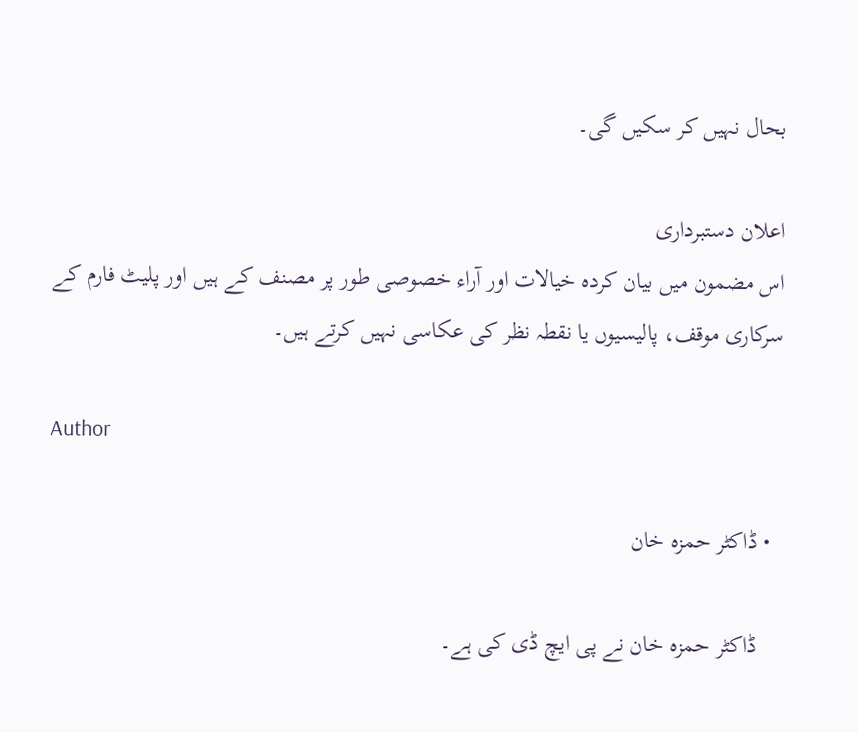بحال نہیں کر سکیں گی۔

اعلان دستبرداری
اس مضمون میں بیان کردہ خیالات اور آراء خصوصی طور پر مصنف کے ہیں اور پلیٹ فارم کے سرکاری موقف، پالیسیوں یا نقطہ نظر کی عکاسی نہیں کرتے ہیں۔

Author

  • ڈاکٹر حمزہ خان

    ڈاکٹر حمزہ خان نے پی ایچ ڈی کی ہے۔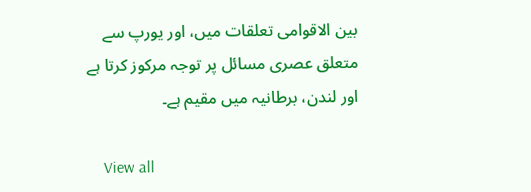بین الاقوامی تعلقات میں، اور یورپ سے متعلق عصری مسائل پر توجہ مرکوز کرتا ہے اور لندن، برطانیہ میں مقیم ہے۔

    View all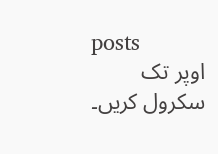posts
اوپر تک سکرول کریں۔